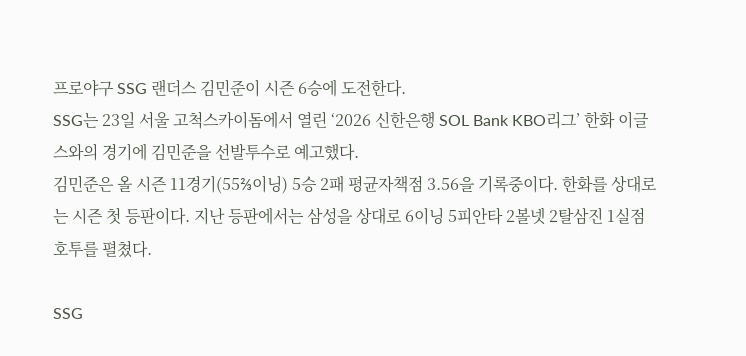프로야구 SSG 랜더스 김민준이 시즌 6승에 도전한다.
SSG는 23일 서울 고척스카이돔에서 열린 ‘2026 신한은행 SOL Bank KBO리그’ 한화 이글스와의 경기에 김민준을 선발투수로 예고했다.
김민준은 올 시즌 11경기(55⅔이닝) 5승 2패 평균자책점 3.56을 기록중이다. 한화를 상대로는 시즌 첫 등판이다. 지난 등판에서는 삼성을 상대로 6이닝 5피안타 2볼넷 2탈삼진 1실점 호투를 펼쳤다.

SSG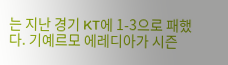는 지난 경기 KT에 1-3으로 패했다. 기예르모 에레디아가 시즌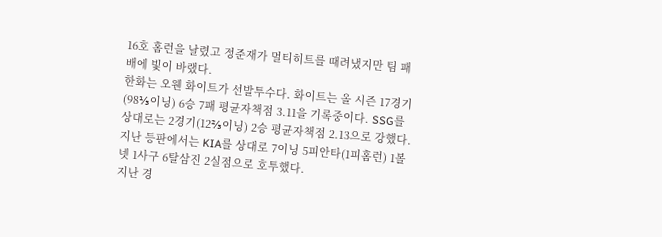16호 홈런을 날렸고 정준재가 멀티히트를 때려냈지만 팀 패배에 빛이 바랬다.
한화는 오웬 화이트가 선발투수다. 화이트는 올 시즌 17경기(98⅓이닝) 6승 7패 평균자책점 3.11을 기록중이다. SSG를 상대로는 2경기(12⅔이닝) 2승 평균자책점 2.13으로 강했다. 지난 등판에서는 KIA를 상대로 7이닝 5피안타(1피홈런) 1볼넷 1사구 6탈삼진 2실점으로 호투했다.
지난 경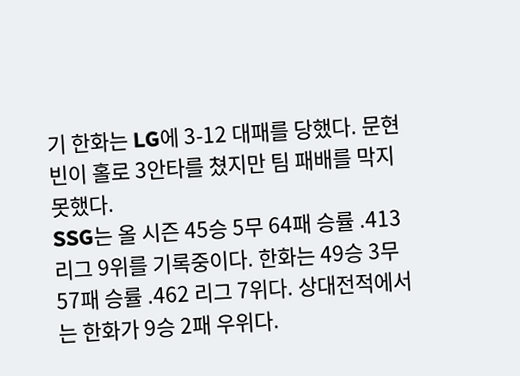기 한화는 LG에 3-12 대패를 당했다. 문현빈이 홀로 3안타를 쳤지만 팀 패배를 막지 못했다.
SSG는 올 시즌 45승 5무 64패 승률 .413 리그 9위를 기록중이다. 한화는 49승 3무 57패 승률 .462 리그 7위다. 상대전적에서는 한화가 9승 2패 우위다.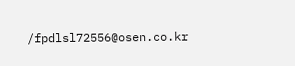/fpdlsl72556@osen.co.kr